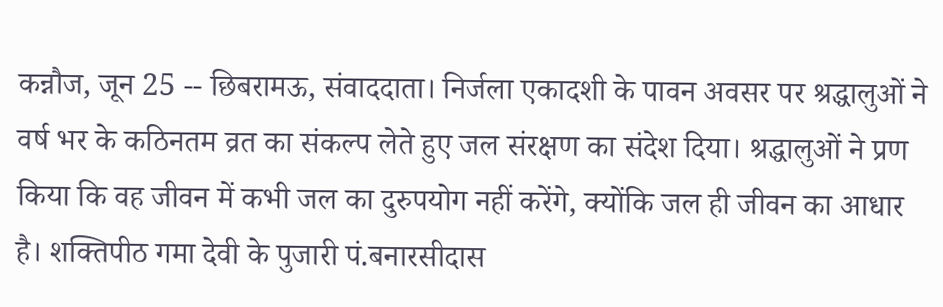कन्नौज, जून 25 -- छिबरामऊ, संवाददाता। निर्जला एकादशी के पावन अवसर पर श्रद्धालुओं ने वर्ष भर के कठिनतम व्रत का संकल्प लेते हुए जल संरक्षण का संदेश दिया। श्रद्धालुओं ने प्रण किया कि वह जीवन में कभी जल का दुरुपयोग नहीं करेंगे, क्योंकि जल ही जीवन का आधार है। शक्तिपीठ गमा देवी के पुजारी पं.बनारसीदास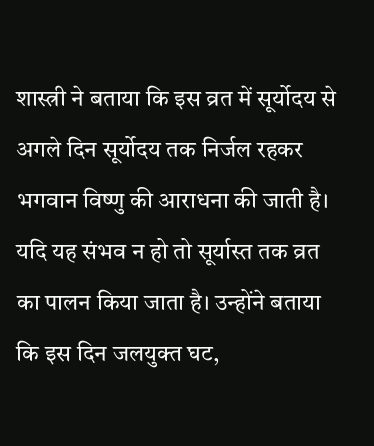शास्त्री ने बताया कि इस व्रत में सूर्योदय से अगले दिन सूर्योदय तक निर्जल रहकर भगवान विष्णु की आराधना की जाती है। यदि यह संभव न हो तो सूर्यास्त तक व्रत का पालन किया जाता है। उन्होंने बताया कि इस दिन जलयुक्त घट,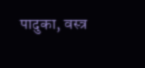पादुका, वस्त्र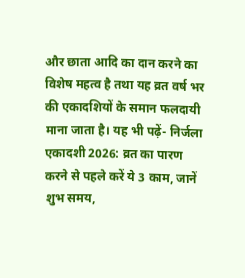और छाता आदि का दान करने का विशेष महत्व है तथा यह व्रत वर्ष भर की एकादशियों के समान फलदायी माना जाता है। यह भी पढ़ें- निर्जला एकादशी 2026: व्रत का पारण करने से पहले करें ये 3 काम, जानें शुभ समय,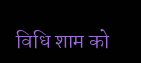विधि शाम को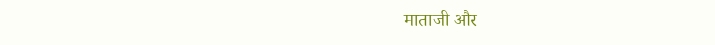माताजी और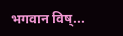भगवान विष्...